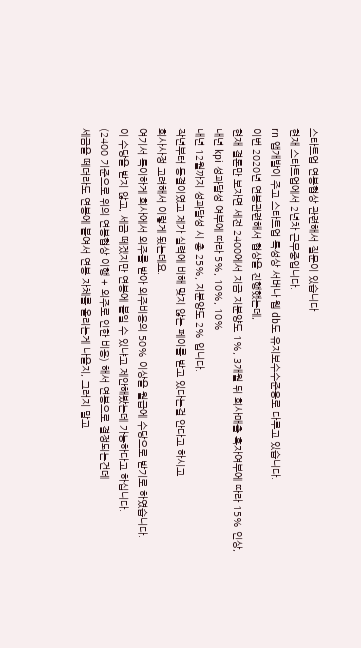스타트업 연봉협상 관련해서 질문이 있습니다
현재 스타트업에서 2년차 근무중입니다.
rn 앱개발이 주고 스타트업 특성상 서버나 웹 db도 유지보수수준응로 다루고 있습니다.
이번 2020년 연봉관련해서 협상을 진행했는데,
현재 결론만 보자면 세전 2400에서 지금 지분양도 1%, 3개월 뒤 회사매출 흑자여부에 따라 15% 인상,
내년 kpi 성과달성 여부에 따라 5%, 10%, 10%
내년 12월까지 성과달성 시 총 25%, 지분양도 2% 입니다.
작년부터 동결이였고 제가 실력에 비해 맞지 않는 페이를 받고 있다는걸 안다고 하시고
회사사정 고려해서 이렇게 됬는데요.
여기서 특이하게 회사에서 외주를 받아 외주비용의 50% 이상을 월급에 수당으로 받기로 하였습니다.
이 수당을 받지 않고, 세금 떼겠지만 연봉에 붙일 수 있냐고 제안해봤는데 가능하다고 하십니다.
(2400 기준으로 위의 연봉협상 이행 + 외주로 인한 비용) 해서 연봉으로 결정되는건데
세금을 떼더라도 연봉에 붙여서 연봉 자체를 올리는게 나을지, 그러지 말고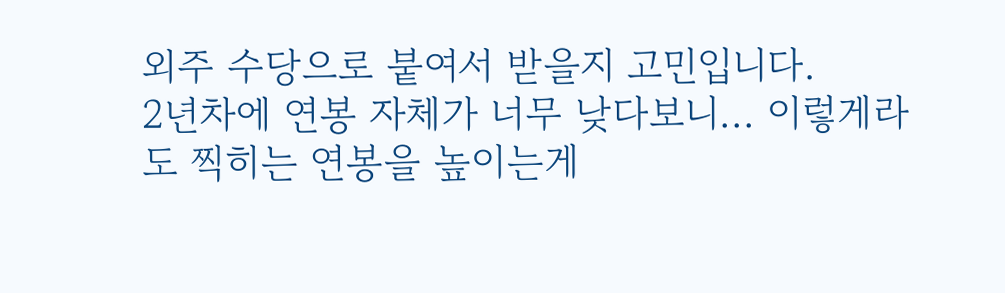외주 수당으로 붙여서 받을지 고민입니다.
2년차에 연봉 자체가 너무 낮다보니... 이렇게라도 찍히는 연봉을 높이는게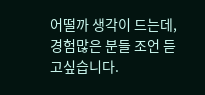어떨까 생각이 드는데,
경험많은 분들 조언 듣고싶습니다.